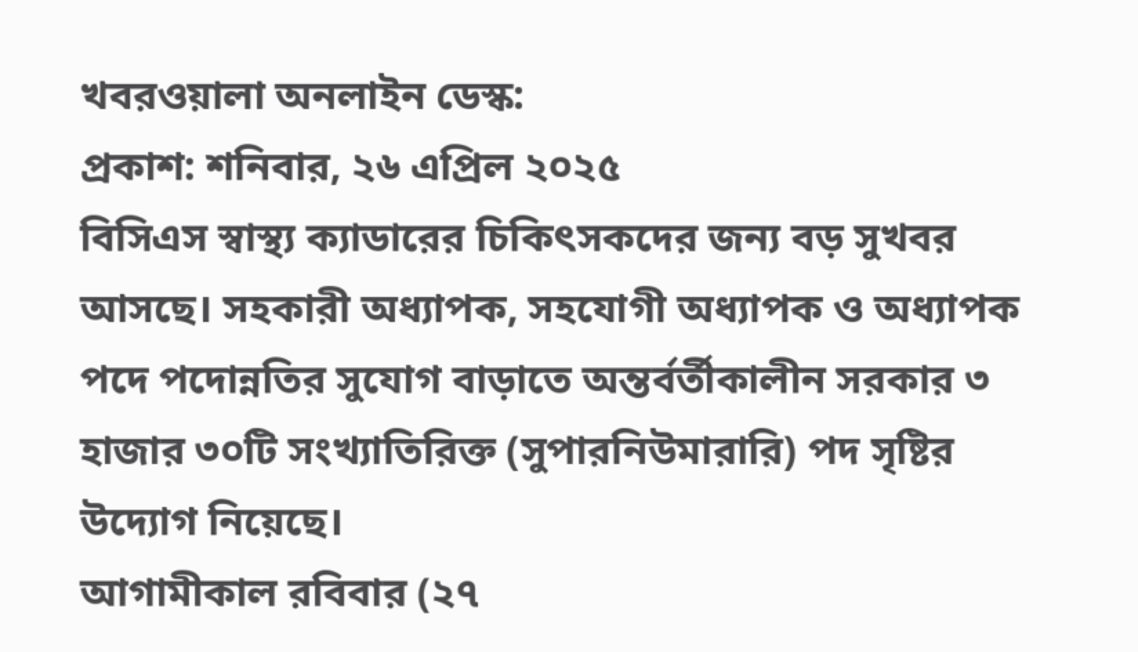খবরওয়ালা অনলাইন ডেস্ক:
প্রকাশ: শনিবার, ২৬ এপ্রিল ২০২৫
বিসিএস স্বাস্থ্য ক্যাডারের চিকিৎসকদের জন্য বড় সুখবর আসছে। সহকারী অধ্যাপক, সহযোগী অধ্যাপক ও অধ্যাপক পদে পদোন্নতির সুযোগ বাড়াতে অন্তর্বর্তীকালীন সরকার ৩ হাজার ৩০টি সংখ্যাতিরিক্ত (সুপারনিউমারারি) পদ সৃষ্টির উদ্যোগ নিয়েছে।
আগামীকাল রবিবার (২৭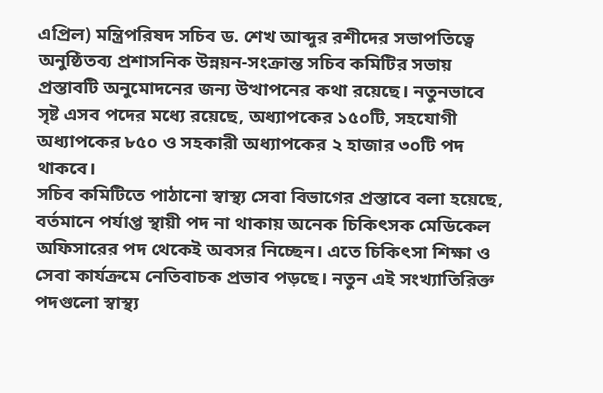এপ্রিল) মন্ত্রিপরিষদ সচিব ড. শেখ আব্দুর রশীদের সভাপতিত্বে অনুষ্ঠিতব্য প্রশাসনিক উন্নয়ন-সংক্রান্ত সচিব কমিটির সভায় প্রস্তাবটি অনুমোদনের জন্য উত্থাপনের কথা রয়েছে। নতুনভাবে সৃষ্ট এসব পদের মধ্যে রয়েছে, অধ্যাপকের ১৫০টি, সহযোগী অধ্যাপকের ৮৫০ ও সহকারী অধ্যাপকের ২ হাজার ৩০টি পদ থাকবে।
সচিব কমিটিতে পাঠানো স্বাস্থ্য সেবা বিভাগের প্রস্তাবে বলা হয়েছে, বর্তমানে পর্যাপ্ত স্থায়ী পদ না থাকায় অনেক চিকিৎসক মেডিকেল অফিসারের পদ থেকেই অবসর নিচ্ছেন। এতে চিকিৎসা শিক্ষা ও সেবা কার্যক্রমে নেতিবাচক প্রভাব পড়ছে। নতুন এই সংখ্যাতিরিক্ত পদগুলো স্বাস্থ্য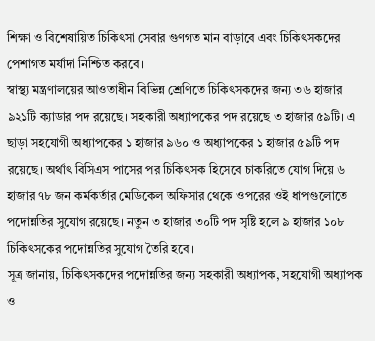শিক্ষা ও বিশেষায়িত চিকিৎসা সেবার গুণগত মান বাড়াবে এবং চিকিৎসকদের পেশাগত মর্যাদা নিশ্চিত করবে।
স্বাস্থ্য মন্ত্রণালয়ের আওতাধীন বিভিন্ন শ্রেণিতে চিকিৎসকদের জন্য ৩৬ হাজার ৯২১টি ক্যাডার পদ রয়েছে। সহকারী অধ্যাপকের পদ রয়েছে ৩ হাজার ৫৯টি। এ ছাড়া সহযোগী অধ্যাপকের ১ হাজার ৯৬০ ও অধ্যাপকের ১ হাজার ৫৯টি পদ রয়েছে। অর্থাৎ বিসিএস পাসের পর চিকিৎসক হিসেবে চাকরিতে যোগ দিয়ে ৬ হাজার ৭৮ জন কর্মকর্তার মেডিকেল অফিসার থেকে ওপরের ওই ধাপগুলোতে পদোন্নতির সুযোগ রয়েছে। নতুন ৩ হাজার ৩০টি পদ সৃষ্টি হলে ৯ হাজার ১০৮ চিকিৎসকের পদোন্নতির সুযোগ তৈরি হবে।
সূত্র জানায়, চিকিৎসকদের পদোন্নতির জন্য সহকারী অধ্যাপক, সহযোগী অধ্যাপক ও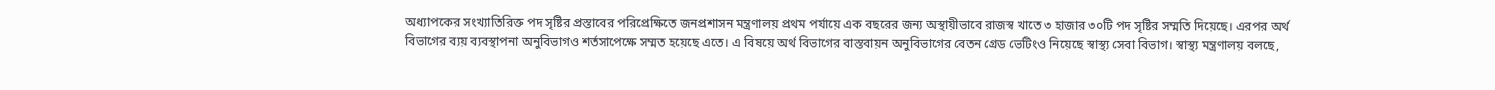অধ্যাপকের সংখ্যাতিরিক্ত পদ সৃষ্টির প্রস্তাবের পরিপ্রেক্ষিতে জনপ্রশাসন মন্ত্রণালয় প্রথম পর্যায়ে এক বছরের জন্য অস্থায়ীভাবে রাজস্ব খাতে ৩ হাজার ৩০টি পদ সৃষ্টির সম্মতি দিয়েছে। এরপর অর্থ বিভাগের ব্যয় ব্যবস্থাপনা অনুবিভাগও শর্তসাপেক্ষে সম্মত হয়েছে এতে। এ বিষয়ে অর্থ বিভাগের বাস্তবায়ন অনুবিভাগের বেতন গ্রেড ভেটিংও নিয়েছে স্বাস্থ্য সেবা বিভাগ। স্বাস্থ্য মন্ত্রণালয় বলছে,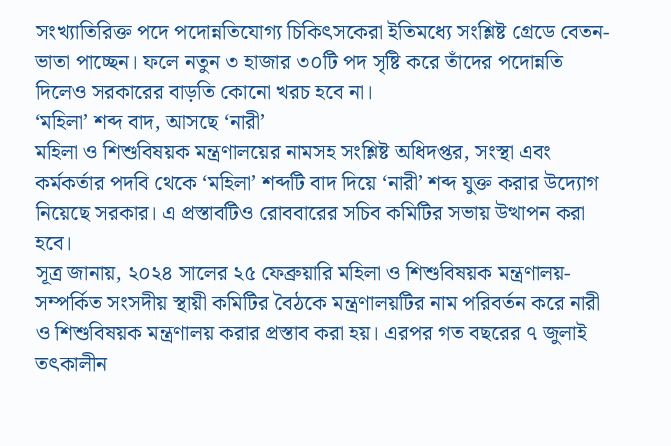সংখ্যাতিরিক্ত পদে পদোন্নতিযোগ্য চিকিৎসকেরা ইতিমধ্যে সংশ্লিষ্ট গ্রেডে বেতন-ভাতা পাচ্ছেন। ফলে নতুন ৩ হাজার ৩০টি পদ সৃষ্টি করে তাঁদের পদোন্নতি দিলেও সরকারের বাড়তি কোনো খরচ হবে না।
‘মহিলা’ শব্দ বাদ, আসছে ‘নারী’
মহিলা ও শিশুবিষয়ক মন্ত্রণালয়ের নামসহ সংশ্লিষ্ট অধিদপ্তর, সংস্থা এবং কর্মকর্তার পদবি থেকে ‘মহিলা’ শব্দটি বাদ দিয়ে ‘নারী’ শব্দ যুক্ত করার উদ্যোগ নিয়েছে সরকার। এ প্রস্তাবটিও রোববারের সচিব কমিটির সভায় উত্থাপন করা হবে।
সূত্র জানায়, ২০২৪ সালের ২৫ ফেব্রুয়ারি মহিলা ও শিশুবিষয়ক মন্ত্রণালয়-সম্পর্কিত সংসদীয় স্থায়ী কমিটির বৈঠকে মন্ত্রণালয়টির নাম পরিবর্তন করে নারী ও শিশুবিষয়ক মন্ত্রণালয় করার প্রস্তাব করা হয়। এরপর গত বছরের ৭ জুলাই তৎকালীন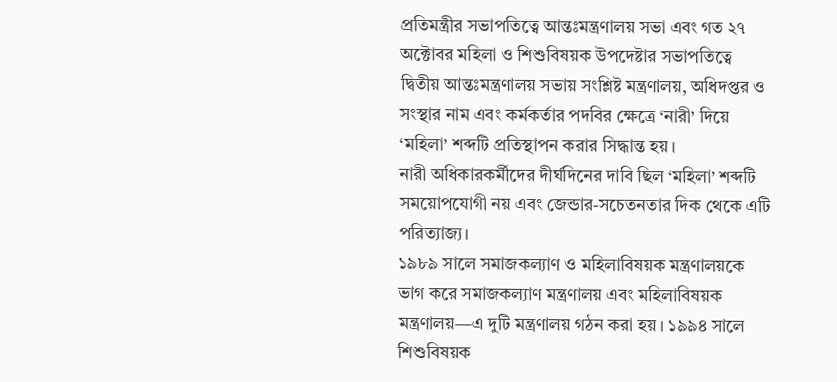প্রতিমন্ত্রীর সভাপতিত্বে আন্তঃমন্ত্রণালয় সভা এবং গত ২৭ অক্টোবর মহিলা ও শিশুবিষয়ক উপদেষ্টার সভাপতিত্বে দ্বিতীয় আন্তঃমন্ত্রণালয় সভায় সংশ্লিষ্ট মন্ত্রণালয়, অধিদপ্তর ও সংস্থার নাম এবং কর্মকর্তার পদবির ক্ষেত্রে ‘নারী’ দিয়ে ‘মহিলা’ শব্দটি প্রতিস্থাপন করার সিদ্ধান্ত হয়।
নারী অধিকারকর্মীদের দীর্ঘদিনের দাবি ছিল ‘মহিলা’ শব্দটি সময়োপযোগী নয় এবং জেন্ডার-সচেতনতার দিক থেকে এটি পরিত্যাজ্য।
১৯৮৯ সালে সমাজকল্যাণ ও মহিলাবিষয়ক মন্ত্রণালয়কে ভাগ করে সমাজকল্যাণ মন্ত্রণালয় এবং মহিলাবিষয়ক মন্ত্রণালয়—এ দুটি মন্ত্রণালয় গঠন করা হয়। ১৯৯৪ সালে শিশুবিষয়ক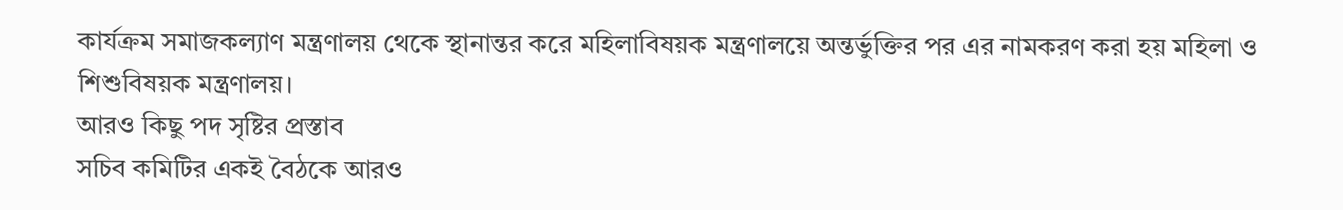কার্যক্রম সমাজকল্যাণ মন্ত্রণালয় থেকে স্থানান্তর করে মহিলাবিষয়ক মন্ত্রণালয়ে অন্তর্ভুক্তির পর এর নামকরণ করা হয় মহিলা ও শিশুবিষয়ক মন্ত্রণালয়।
আরও কিছু পদ সৃষ্টির প্রস্তাব
সচিব কমিটির একই বৈঠকে আরও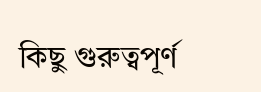কিছু গুরুত্বপূর্ণ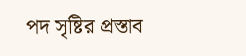পদ সৃষ্টির প্রস্তাব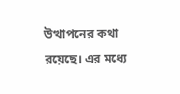উত্থাপনের কথা রয়েছে। এর মধ্যে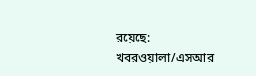রয়েছে:
খবরওয়ালা/এসআর